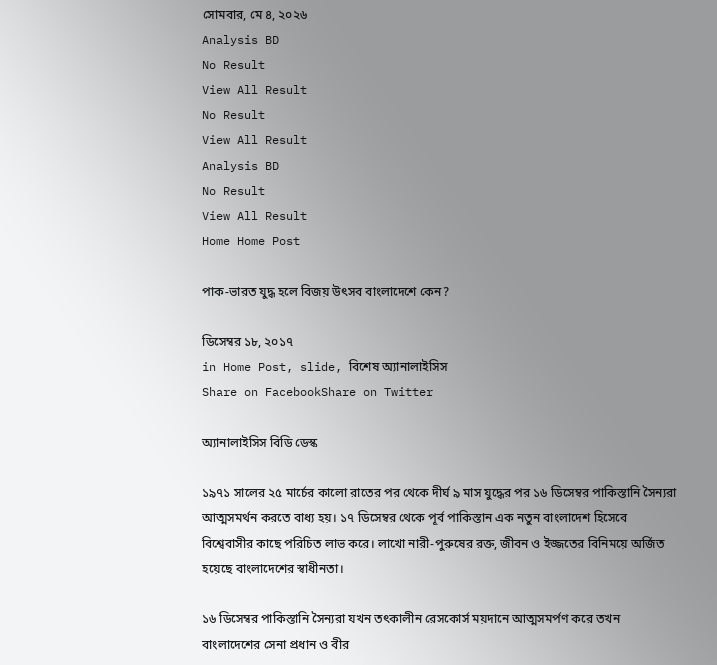সোমবার, মে ৪, ২০২৬
Analysis BD
No Result
View All Result
No Result
View All Result
Analysis BD
No Result
View All Result
Home Home Post

পাক-ভারত যুদ্ধ হলে বিজয় উৎসব বাংলাদেশে কেন?

ডিসেম্বর ১৮, ২০১৭
in Home Post, slide, বিশেষ অ্যানালাইসিস
Share on FacebookShare on Twitter

অ্যানালাইসিস বিডি ডেস্ক

১৯৭১ সালের ২৫ মার্চের কালো রাতের পর থেকে দীর্ঘ ৯ মাস যুদ্ধের পর ১৬ ডিসেম্বর পাকিস্তানি সৈন্যরা আত্মসমর্থন করতে বাধ্য হয়। ১৭ ডিসেম্বর থেকে পূর্ব পাকিস্তান এক নতুন বাংলাদেশ হিসেবে বিশ্বেবাসীর কাছে পরিচিত লাভ করে। লাখো নারী-পুরুষের রক্ত, জীবন ও ইজ্জতের বিনিময়ে অর্জিত হয়েছে বাংলাদেশের স্বাধীনতা।

১৬ ডিসেম্বর পাকিস্তানি সৈন্যরা যখন তৎকালীন রেসকোর্স ময়দানে আত্মসমর্পণ করে তখন বাংলাদেশের সেনা প্রধান ও বীর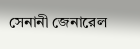সেনানী জেনারেল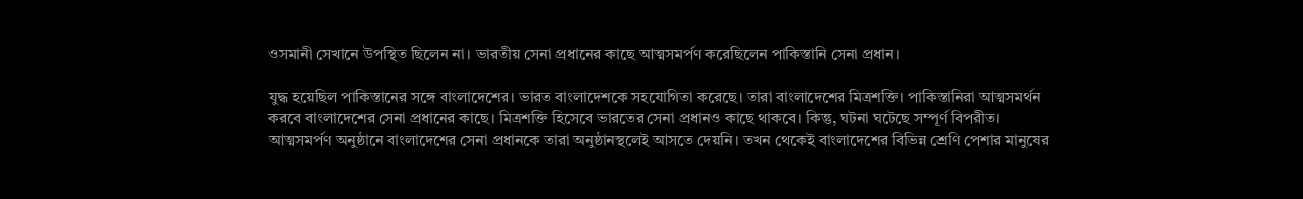ওসমানী সেখানে উপস্থিত ছিলেন না। ভারতীয় সেনা প্রধানের কাছে আত্মসমর্পণ করেছিলেন পাকিস্তানি সেনা প্রধান।

যুদ্ধ হয়েছিল পাকিস্তানের সঙ্গে বাংলাদেশের। ভারত বাংলাদেশকে সহযোগিতা করেছে। তারা বাংলাদেশের মিত্রশক্তি। পাকিস্তানিরা আত্মসমর্থন করবে বাংলাদেশের সেনা প্রধানের কাছে। মিত্রশক্তি হিসেবে ভারতের সেনা প্রধানও কাছে থাকবে। কিন্তু, ঘটনা ঘটেছে সম্পূর্ণ বিপরীত। আত্মসমর্পণ অনুষ্ঠানে বাংলাদেশের সেনা প্রধানকে তারা অনুষ্ঠানস্থলেই আসতে দেয়নি। তখন থেকেই বাংলাদেশের বিভিন্ন শ্রেণি পেশার মানুষের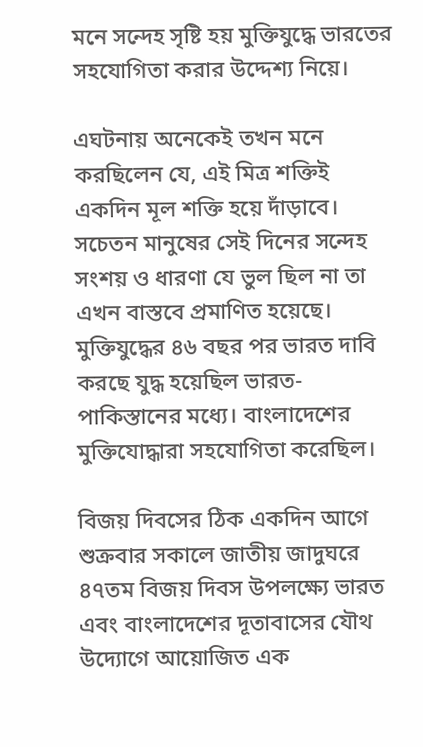মনে সন্দেহ সৃষ্টি হয় মুক্তিযুদ্ধে ভারতের সহযোগিতা করার উদ্দেশ্য নিয়ে।

এঘটনায় অনেকেই তখন মনে করছিলেন যে, এই মিত্র শক্তিই একদিন মূল শক্তি হয়ে দাঁড়াবে। সচেতন মানুষের সেই দিনের সন্দেহ সংশয় ও ধারণা যে ভুল ছিল না তা এখন বাস্তবে প্রমাণিত হয়েছে। মুক্তিযুদ্ধের ৪৬ বছর পর ভারত দাবি করছে যুদ্ধ হয়েছিল ভারত-পাকিস্তানের মধ্যে। বাংলাদেশের মুক্তিযোদ্ধারা সহযোগিতা করেছিল।

বিজয় দিবসের ঠিক একদিন আগে শুক্রবার সকালে জাতীয় জাদুঘরে ৪৭তম বিজয় দিবস উপলক্ষ্যে ভারত এবং বাংলাদেশের দূতাবাসের যৌথ উদ্যোগে আয়োজিত এক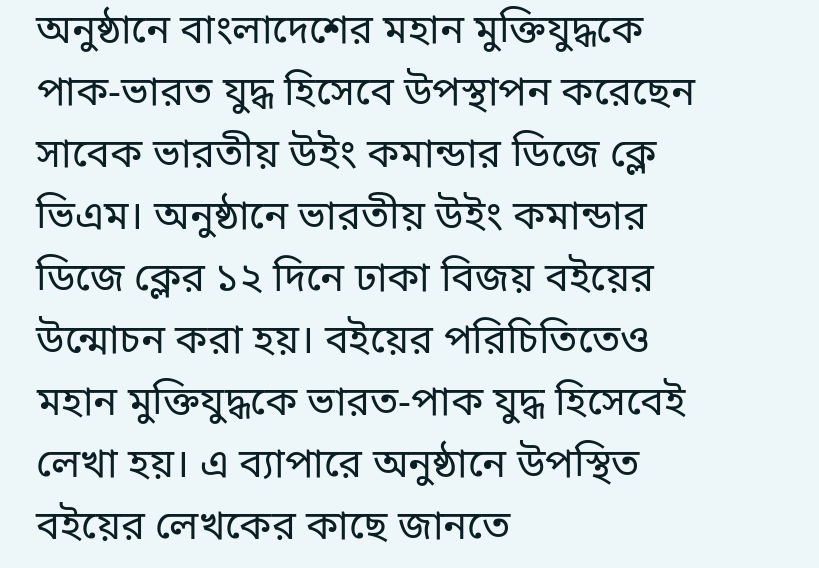অনুষ্ঠানে বাংলাদেশের মহান মুক্তিযুদ্ধকে পাক-ভারত যুদ্ধ হিসেবে উপস্থাপন করেছেন সাবেক ভারতীয় উইং কমান্ডার ডিজে ক্লে ভিএম। অনুষ্ঠানে ভারতীয় উইং কমান্ডার ডিজে ক্লের ১২ দিনে ঢাকা বিজয় বইয়ের উন্মোচন করা হয়। বইয়ের পরিচিতিতেও মহান মুক্তিযুদ্ধকে ভারত-পাক যুদ্ধ হিসেবেই লেখা হয়। এ ব্যাপারে অনুষ্ঠানে উপস্থিত বইয়ের লেখকের কাছে জানতে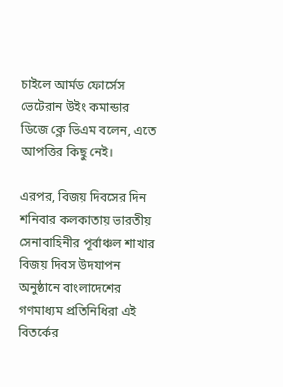চাইলে আর্মড ফোর্সেস ভেটেরান উইং কমান্ডার ডিজে ক্লে ভিএম বলেন, এতে আপত্তির কিছু নেই।

এরপর, বিজয় দিবসের দিন শনিবার কলকাতায় ভারতীয় সেনাবাহিনীর পূর্বাঞ্চল শাখার বিজয় দিবস উদযাপন অনুষ্ঠানে বাংলাদেশের গণমাধ্যম প্রতিনিধিরা এই বিতর্কের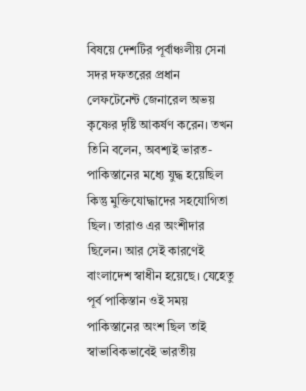বিষয়ে দেশটির পূর্বাঞ্চলীয় সেনা সদর দফতরের প্রধান লেফটেনেন্ট জেনারেল অভয় কৃষ্ণের দৃষ্টি আকর্ষণ করেন। তখন তিনি বলেন, অবশ্যই ভারত-পাকিস্তানের মধ্যে যুদ্ধ হয়েছিল কিন্তু মুক্তিযোদ্ধাদের সহযোগিতা ছিল। তারাও এর অংশীদার ছিলেন। আর সেই কারণেই বাংলাদেশ স্বাধীন হয়েছে। যেহেতু পূর্ব পাকিস্তান ওই সময় পাকিস্তানের অংশ ছিল তাই স্বাভাবিকভাবেই ভারতীয়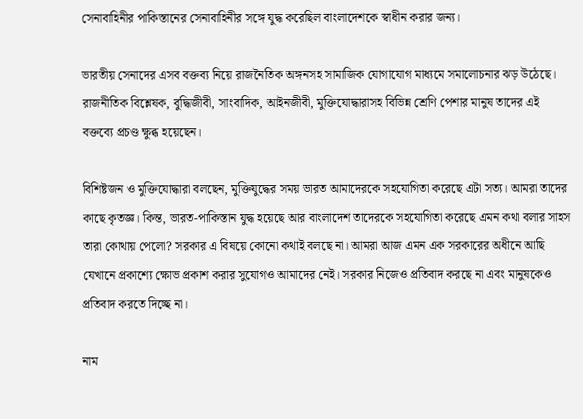সেনাবাহিনীর পাকিস্তানের সেনাবাহিনীর সঙ্গে যুদ্ধ করেছিল বাংলাদেশকে স্বাধীন করার জন্য।

ভারতীয় সেনাদের এসব বক্তব্য নিয়ে রাজনৈতিক অঙ্গনসহ সামাজিক যোগাযোগ মাধ্যমে সমালোচনার ঝড় উঠেছে। রাজনীতিক বিশ্লেষক, বুদ্ধিজীবী, সাংবাদিক, আইনজীবী, মুক্তিযোদ্ধারাসহ বিভিন্ন শ্রেণি পেশার মানুষ তাদের এই বক্তব্যে প্রচণ্ড ক্ষুব্ধ হয়েছেন।

বিশিষ্টজন ও মুক্তিযোদ্ধারা বলছেন, মুক্তিযুদ্ধের সময় ভারত আমাদেরকে সহযোগিতা করেছে এটা সত্য। আমরা তাদের কাছে কৃতজ্ঞ। কিন্ত, ভারত-পাকিস্তান যুদ্ধ হয়েছে আর বাংলাদেশ তাদেরকে সহযোগিতা করেছে এমন কথা বলার সাহস তারা কোথায় পেলো? সরকার এ বিষয়ে কোনো কথাই বলছে না। আমরা আজ এমন এক সরকারের অধীনে আছি যেখানে প্রকাশ্যে ক্ষোভ প্রকাশ করার সুযোগও আমাদের নেই। সরকার নিজেও প্রতিবাদ করছে না এবং মানুষকেও প্রতিবাদ করতে দিচ্ছে না।

নাম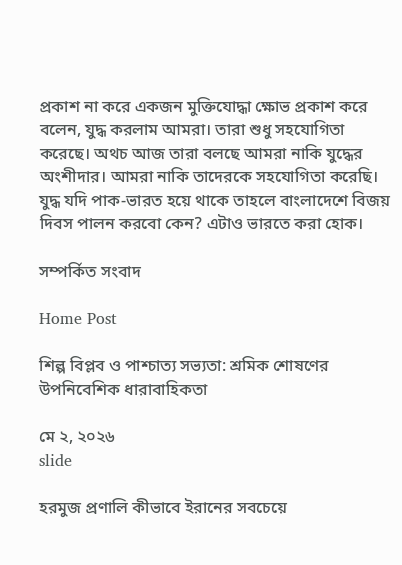প্রকাশ না করে একজন মুক্তিযোদ্ধা ক্ষোভ প্রকাশ করে বলেন, যুদ্ধ করলাম আমরা। তারা শুধু সহযোগিতা করেছে। অথচ আজ তারা বলছে আমরা নাকি যুদ্ধের অংশীদার। আমরা নাকি তাদেরকে সহযোগিতা করেছি। যুদ্ধ যদি পাক-ভারত হয়ে থাকে তাহলে বাংলাদেশে বিজয় দিবস পালন করবো কেন? এটাও ভারতে করা হোক।

সম্পর্কিত সংবাদ

Home Post

শিল্প বিপ্লব ও পাশ্চাত্য সভ্যতা: শ্রমিক শোষণের উপনিবেশিক ধারাবাহিকতা

মে ২, ২০২৬
slide

হরমুজ প্রণালি কীভাবে ইরানের সবচেয়ে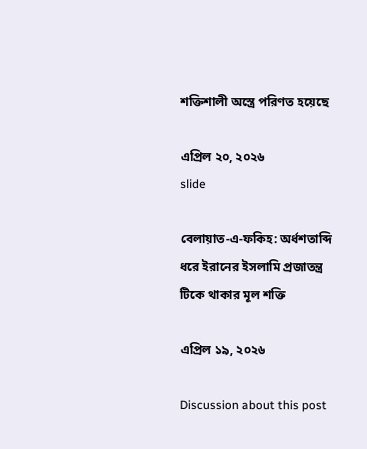শক্তিশালী অস্ত্রে পরিণত হয়েছে

এপ্রিল ২০, ২০২৬
slide

বেলায়াত-এ-ফকিহ: অর্ধশতাব্দি ধরে ইরানের ইসলামি প্রজাতন্ত্র টিকে থাকার মূল শক্তি

এপ্রিল ১৯, ২০২৬

Discussion about this post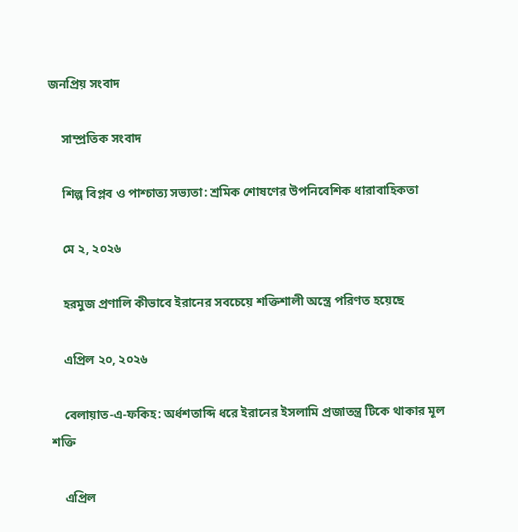জনপ্রিয় সংবাদ

    সাম্প্রতিক সংবাদ

    শিল্প বিপ্লব ও পাশ্চাত্য সভ্যতা: শ্রমিক শোষণের উপনিবেশিক ধারাবাহিকতা

    মে ২, ২০২৬

    হরমুজ প্রণালি কীভাবে ইরানের সবচেয়ে শক্তিশালী অস্ত্রে পরিণত হয়েছে

    এপ্রিল ২০, ২০২৬

    বেলায়াত-এ-ফকিহ: অর্ধশতাব্দি ধরে ইরানের ইসলামি প্রজাতন্ত্র টিকে থাকার মূল শক্তি

    এপ্রিল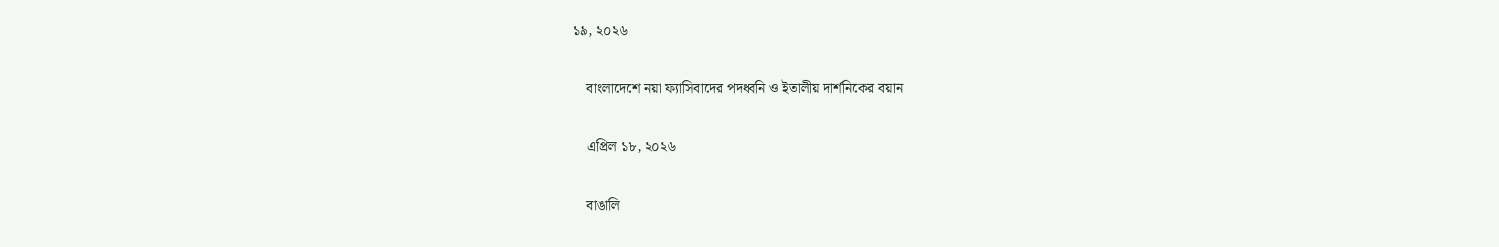১৯, ২০২৬

    বাংলাদেশে নয়া ফ্যাসিবাদের পদধ্বনি ও ইতালীয় দার্শনিকের বয়ান

    এপ্রিল ১৮, ২০২৬

    বাঙালি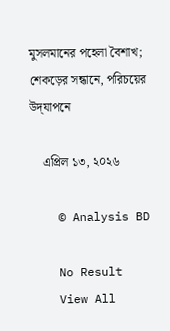মুসলমানের পহেলা বৈশাখ; শেকড়ের সন্ধানে, পরিচয়ের উদ্‌যাপনে

    এপ্রিল ১৩, ২০২৬

    © Analysis BD

    No Result
    View All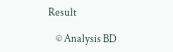Result

    © Analysis BD